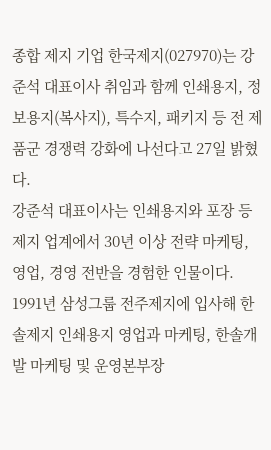종합 제지 기업 한국제지(027970)는 강준석 대표이사 취임과 함께 인쇄용지, 정보용지(복사지), 특수지, 패키지 등 전 제품군 경쟁력 강화에 나선다고 27일 밝혔다.
강준석 대표이사는 인쇄용지와 포장 등 제지 업계에서 30년 이상 전략 마케팅, 영업, 경영 전반을 경험한 인물이다. 1991년 삼성그룹 전주제지에 입사해 한솔제지 인쇄용지 영업과 마케팅, 한솔개발 마케팅 및 운영본부장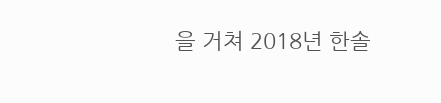을 거쳐 2018년 한솔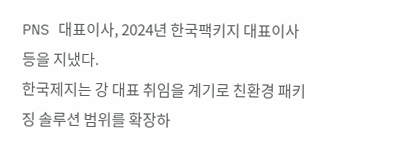PNS 대표이사, 2024년 한국팩키지 대표이사 등을 지냈다.
한국제지는 강 대표 취임을 계기로 친환경 패키징 솔루션 범위를 확장하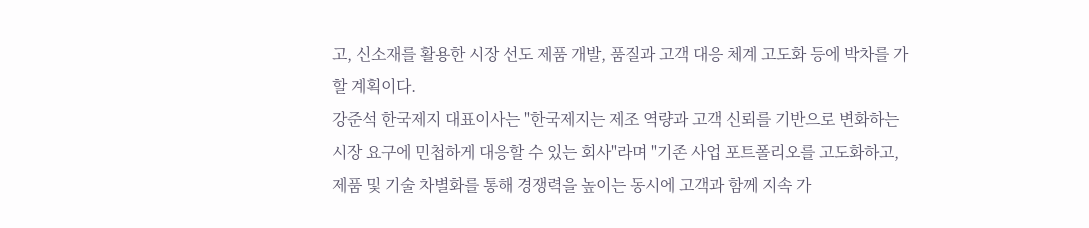고, 신소재를 활용한 시장 선도 제품 개발, 품질과 고객 대응 체계 고도화 등에 박차를 가할 계획이다.
강준석 한국제지 대표이사는 "한국제지는 제조 역량과 고객 신뢰를 기반으로 변화하는 시장 요구에 민첩하게 대응할 수 있는 회사"라며 "기존 사업 포트폴리오를 고도화하고, 제품 및 기술 차별화를 통해 경쟁력을 높이는 동시에 고객과 함께 지속 가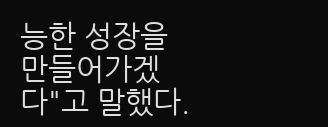능한 성장을 만들어가겠다"고 말했다.